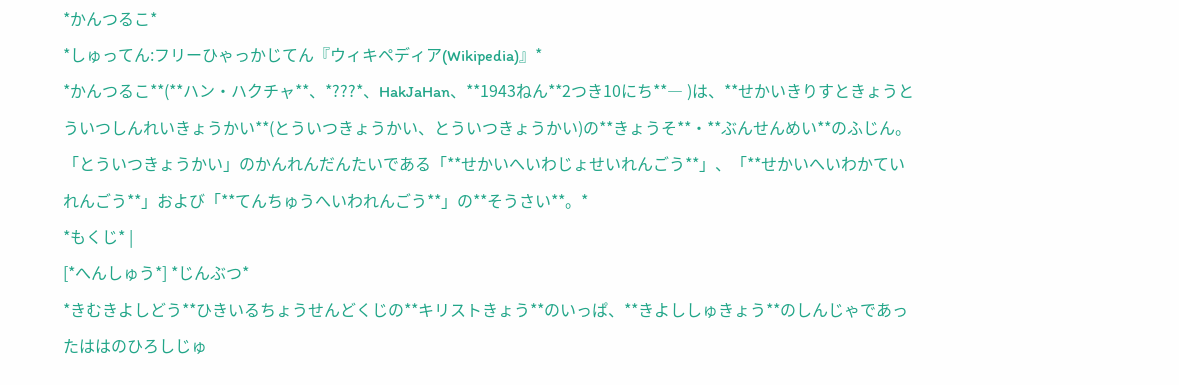*かんつるこ*
*しゅってん:フリーひゃっかじてん『ウィキペディア(Wikipedia)』*
*かんつるこ**(**ハン・ハクチャ**、*???*、HakJaHan、**1943ねん**2つき10にち**― )は、**せかいきりすときょうとういつしんれいきょうかい**(とういつきょうかい、とういつきょうかい)の**きょうそ**・**ぶんせんめい**のふじん。「とういつきょうかい」のかんれんだんたいである「**せかいへいわじょせいれんごう**」、「**せかいへいわかていれんごう**」および「**てんちゅうへいわれんごう**」の**そうさい**。*
*もくじ* |
[*へんしゅう*] *じんぶつ*
*きむきよしどう**ひきいるちょうせんどくじの**キリストきょう**のいっぱ、**きよししゅきょう**のしんじゃであったははのひろしじゅ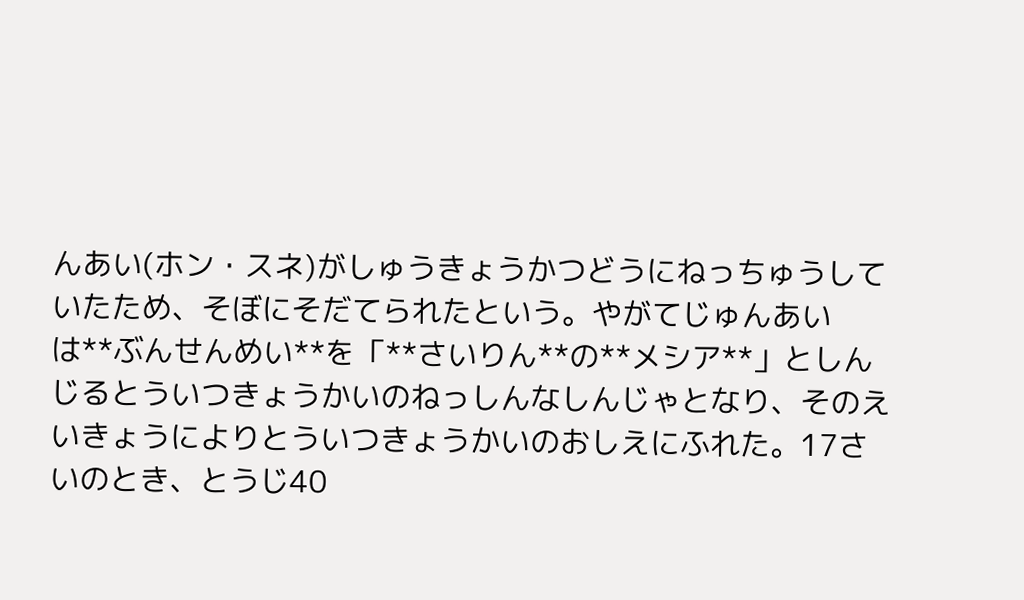んあい(ホン・スネ)がしゅうきょうかつどうにねっちゅうしていたため、そぼにそだてられたという。やがてじゅんあいは**ぶんせんめい**を「**さいりん**の**メシア**」としんじるとういつきょうかいのねっしんなしんじゃとなり、そのえいきょうによりとういつきょうかいのおしえにふれた。17さいのとき、とうじ40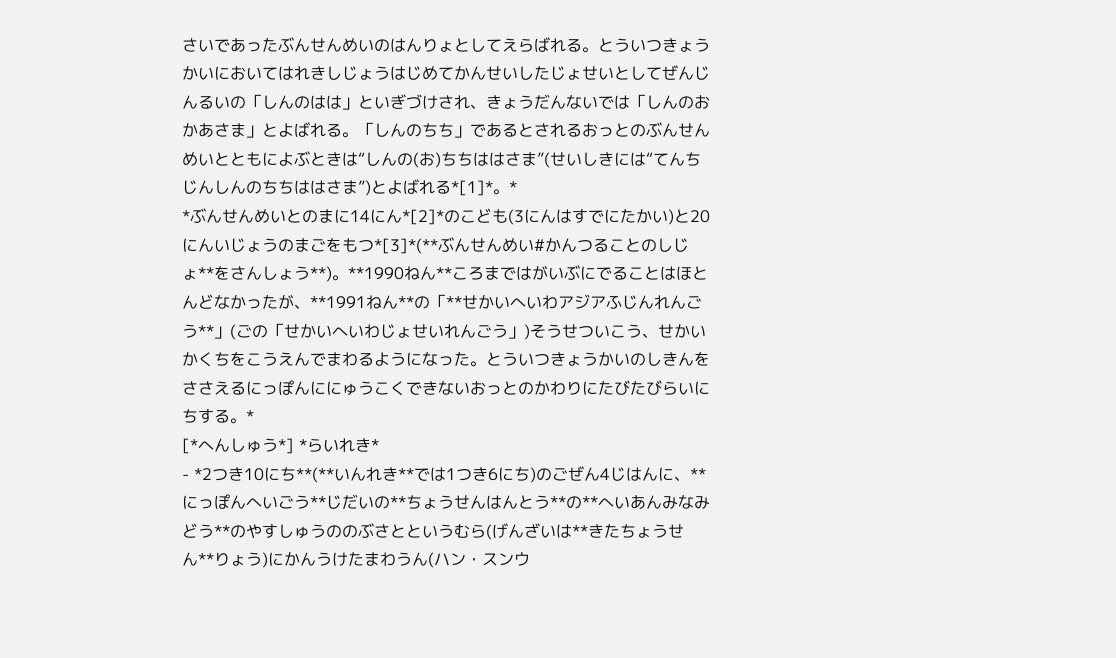さいであったぶんせんめいのはんりょとしてえらばれる。とういつきょうかいにおいてはれきしじょうはじめてかんせいしたじょせいとしてぜんじんるいの「しんのはは」といぎづけされ、きょうだんないでは「しんのおかあさま」とよばれる。「しんのちち」であるとされるおっとのぶんせんめいとともによぶときは“しんの(お)ちちははさま”(せいしきには“てんちじんしんのちちははさま”)とよばれる*[1]*。*
*ぶんせんめいとのまに14にん*[2]*のこども(3にんはすでにたかい)と20にんいじょうのまごをもつ*[3]*(**ぶんせんめい#かんつることのしじょ**をさんしょう**)。**1990ねん**ころまではがいぶにでることはほとんどなかったが、**1991ねん**の「**せかいへいわアジアふじんれんごう**」(ごの「せかいへいわじょせいれんごう」)そうせついこう、せかいかくちをこうえんでまわるようになった。とういつきょうかいのしきんをささえるにっぽんににゅうこくできないおっとのかわりにたびたびらいにちする。*
[*へんしゅう*] *らいれき*
- *2つき10にち**(**いんれき**では1つき6にち)のごぜん4じはんに、**にっぽんへいごう**じだいの**ちょうせんはんとう**の**へいあんみなみどう**のやすしゅうののぶさとというむら(げんざいは**きたちょうせん**りょう)にかんうけたまわうん(ハン・スンウ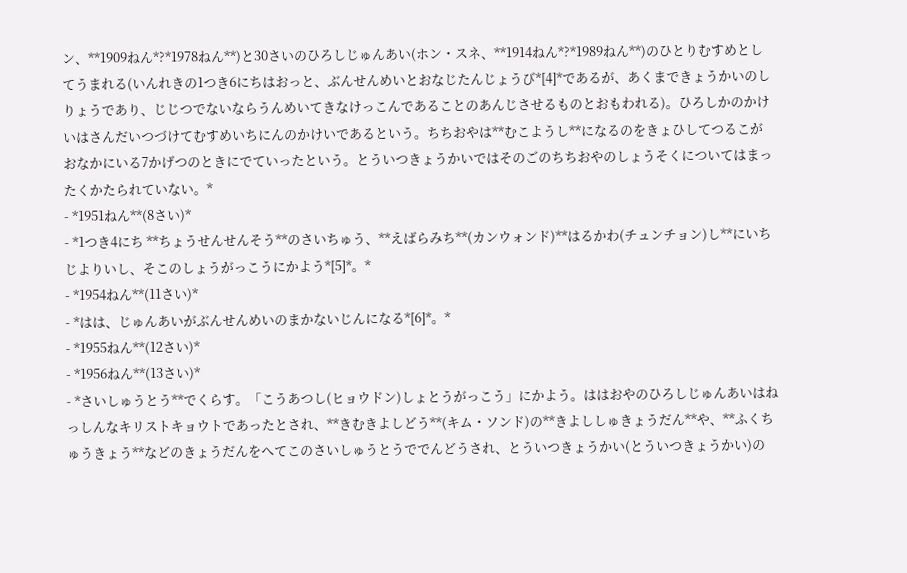ン、**1909ねん*?*1978ねん**)と30さいのひろしじゅんあい(ホン・スネ、**1914ねん*?*1989ねん**)のひとりむすめとしてうまれる(いんれきの1つき6にちはおっと、ぶんせんめいとおなじたんじょうび*[4]*であるが、あくまできょうかいのしりょうであり、じじつでないならうんめいてきなけっこんであることのあんじさせるものとおもわれる)。ひろしかのかけいはさんだいつづけてむすめいちにんのかけいであるという。ちちおやは**むこようし**になるのをきょひしてつるこがおなかにいる7かげつのときにでていったという。とういつきょうかいではそのごのちちおやのしょうそくについてはまったくかたられていない。*
- *1951ねん**(8さい)*
- *1つき4にち **ちょうせんせんそう**のさいちゅう、**えばらみち**(カンウォンド)**はるかわ(チュンチョン)し**にいちじよりいし、そこのしょうがっこうにかよう*[5]*。*
- *1954ねん**(11さい)*
- *はは、じゅんあいがぶんせんめいのまかないじんになる*[6]*。*
- *1955ねん**(12さい)*
- *1956ねん**(13さい)*
- *さいしゅうとう**でくらす。「こうあつし(ヒョウドン)しょとうがっこう」にかよう。ははおやのひろしじゅんあいはねっしんなキリストキョウトであったとされ、**きむきよしどう**(キム・ソンド)の**きよししゅきょうだん**や、**ふくちゅうきょう**などのきょうだんをへてこのさいしゅうとうででんどうされ、とういつきょうかい(とういつきょうかい)の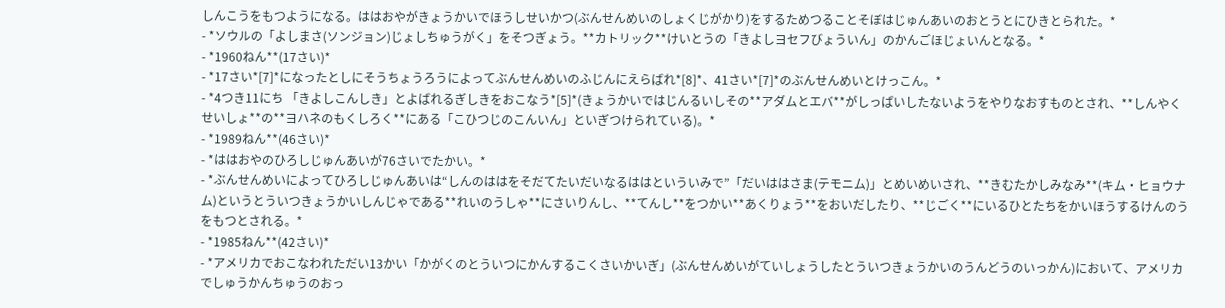しんこうをもつようになる。ははおやがきょうかいでほうしせいかつ(ぶんせんめいのしょくじがかり)をするためつることそぼはじゅんあいのおとうとにひきとられた。*
- *ソウルの「よしまさ(ソンジョン)じょしちゅうがく」をそつぎょう。**カトリック**けいとうの「きよしヨセフびょういん」のかんごほじょいんとなる。*
- *1960ねん**(17さい)*
- *17さい*[7]*になったとしにそうちょうろうによってぶんせんめいのふじんにえらばれ*[8]*、41さい*[7]*のぶんせんめいとけっこん。*
- *4つき11にち 「きよしこんしき」とよばれるぎしきをおこなう*[5]*(きょうかいではじんるいしその**アダムとエバ**がしっぱいしたないようをやりなおすものとされ、**しんやくせいしょ**の**ヨハネのもくしろく**にある「こひつじのこんいん」といぎつけられている)。*
- *1989ねん**(46さい)*
- *ははおやのひろしじゅんあいが76さいでたかい。*
- *ぶんせんめいによってひろしじゅんあいは“しんのははをそだてたいだいなるははといういみで”「だいははさま(テモニム)」とめいめいされ、**きむたかしみなみ**(キム・ヒョウナム)というとういつきょうかいしんじゃである**れいのうしゃ**にさいりんし、**てんし**をつかい**あくりょう**をおいだしたり、**じごく**にいるひとたちをかいほうするけんのうをもつとされる。*
- *1985ねん**(42さい)*
- *アメリカでおこなわれただい13かい「かがくのとういつにかんするこくさいかいぎ」(ぶんせんめいがていしょうしたとういつきょうかいのうんどうのいっかん)において、アメリカでしゅうかんちゅうのおっ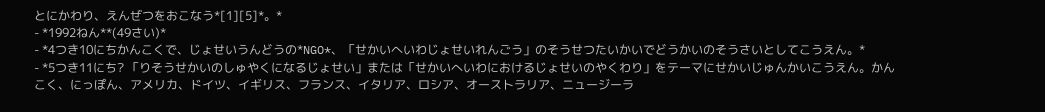とにかわり、えんぜつをおこなう*[1][5]*。*
- *1992ねん**(49さい)*
- *4つき10にちかんこくで、じょせいうんどうの*NGO*、「せかいへいわじょせいれんごう」のそうせつたいかいでどうかいのそうさいとしてこうえん。*
- *5つき11にち? 「りそうせかいのしゅやくになるじょせい」または「せかいへいわにおけるじょせいのやくわり」をテーマにせかいじゅんかいこうえん。かんこく、にっぽん、アメリカ、ドイツ、イギリス、フランス、イタリア、ロシア、オーストラリア、ニュージーラ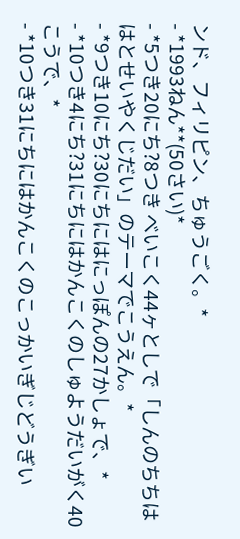ンド、フィリピン、ちゅうごく。*
- *1993ねん**(50さい)*
- *5つき20にち?8つき べいこく44ヶとしで「しんのちちははとせいやくじだい」のテーマでこうえん。*
- *9つき10にち?30にちにはにっぽんの27かしょで、*
- *10つき4にち?31にちにはかんこくのしゅようだいがく40こうで、*
- *10つき31にちにはかんこくのこっかいぎじどうぎい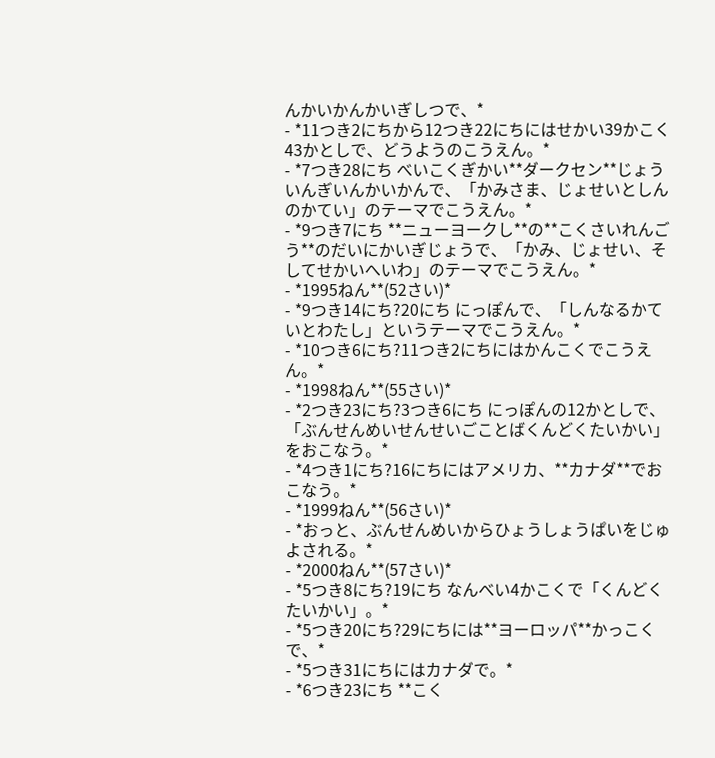んかいかんかいぎしつで、*
- *11つき2にちから12つき22にちにはせかい39かこく43かとしで、どうようのこうえん。*
- *7つき28にち べいこくぎかい**ダークセン**じょういんぎいんかいかんで、「かみさま、じょせいとしんのかてい」のテーマでこうえん。*
- *9つき7にち **ニューヨークし**の**こくさいれんごう**のだいにかいぎじょうで、「かみ、じょせい、そしてせかいへいわ」のテーマでこうえん。*
- *1995ねん**(52さい)*
- *9つき14にち?20にち にっぽんで、「しんなるかていとわたし」というテーマでこうえん。*
- *10つき6にち?11つき2にちにはかんこくでこうえん。*
- *1998ねん**(55さい)*
- *2つき23にち?3つき6にち にっぽんの12かとしで、「ぶんせんめいせんせいごことばくんどくたいかい」をおこなう。*
- *4つき1にち?16にちにはアメリカ、**カナダ**でおこなう。*
- *1999ねん**(56さい)*
- *おっと、ぶんせんめいからひょうしょうぱいをじゅよされる。*
- *2000ねん**(57さい)*
- *5つき8にち?19にち なんべい4かこくで「くんどくたいかい」。*
- *5つき20にち?29にちには**ヨーロッパ**かっこくで、*
- *5つき31にちにはカナダで。*
- *6つき23にち **こく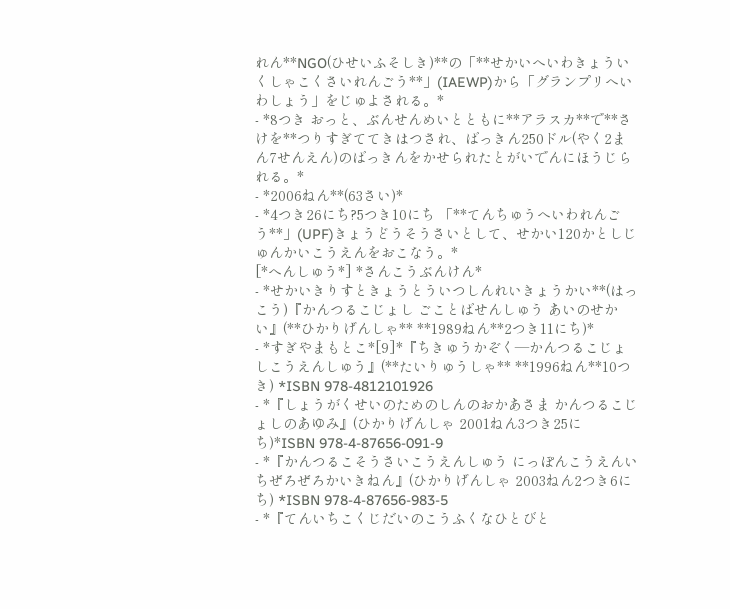れん**NGO(ひせいふそしき)**の「**せかいへいわきょういくしゃこくさいれんごう**」(IAEWP)から「グランプリへいわしょう」をじゅよされる。*
- *8つき おっと、ぶんせんめいとともに**アラスカ**で**さけを**つりすぎててきはつされ、ばっきん250ドル(やく2まん7せんえん)のばっきんをかせられたとがいでんにほうじられる。*
- *2006ねん**(63さい)*
- *4つき26にち?5つき10にち 「**てんちゅうへいわれんごう**」(UPF)きょうどうそうさいとして、せかい120かとしじゅんかいこうえんをおこなう。*
[*へんしゅう*] *さんこうぶんけん*
- *せかいきりすときょうとういつしんれいきょうかい**(はっこう)『かんつるこじょし ごことばせんしゅう あいのせかい』(**ひかりげんしゃ** **1989ねん**2つき11にち)*
- *すぎやまもとこ*[9]*『ちきゅうかぞく―かんつるこじょしこうえんしゅう』(**たいりゅうしゃ** **1996ねん**10つき) *ISBN 978-4812101926
- *『しょうがくせいのためのしんのおかあさま かんつるこじょしのあゆみ』(ひかりげんしゃ 2001ねん3つき25にち)*ISBN 978-4-87656-091-9
- *『かんつるこそうさいこうえんしゅう にっぽんこうえんいちぜろぜろかいきねん』(ひかりげんしゃ 2003ねん2つき6にち) *ISBN 978-4-87656-983-5
- *『てんいちこくじだいのこうふくなひとびと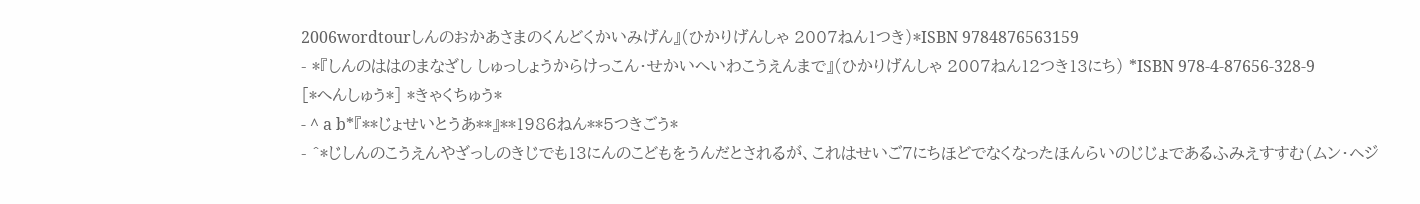2006wordtourしんのおかあさまのくんどくかいみげん』(ひかりげんしゃ 2007ねん1つき)*ISBN 9784876563159
- *『しんのははのまなざし しゅっしょうからけっこん・せかいへいわこうえんまで』(ひかりげんしゃ 2007ねん12つき13にち) *ISBN 978-4-87656-328-9
[*へんしゅう*] *きゃくちゅう*
- ^ a b*『**じょせいとうあ**』**1986ねん**5つきごう*
- ^*じしんのこうえんやざっしのきじでも13にんのこどもをうんだとされるが、これはせいご7にちほどでなくなったほんらいのじじょであるふみえすすむ(ムン・ヘジ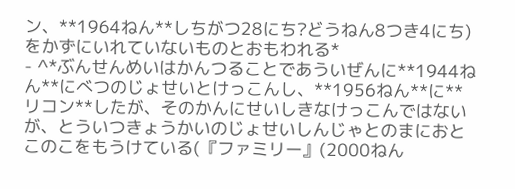ン、**1964ねん**しちがつ28にち?どうねん8つき4にち)をかずにいれていないものとおもわれる*
- ^*ぶんせんめいはかんつることであういぜんに**1944ねん**にべつのじょせいとけっこんし、**1956ねん**に**リコン**したが、そのかんにせいしきなけっこんではないが、とういつきょうかいのじょせいしんじゃとのまにおとこのこをもうけている(『ファミリー』(2000ねん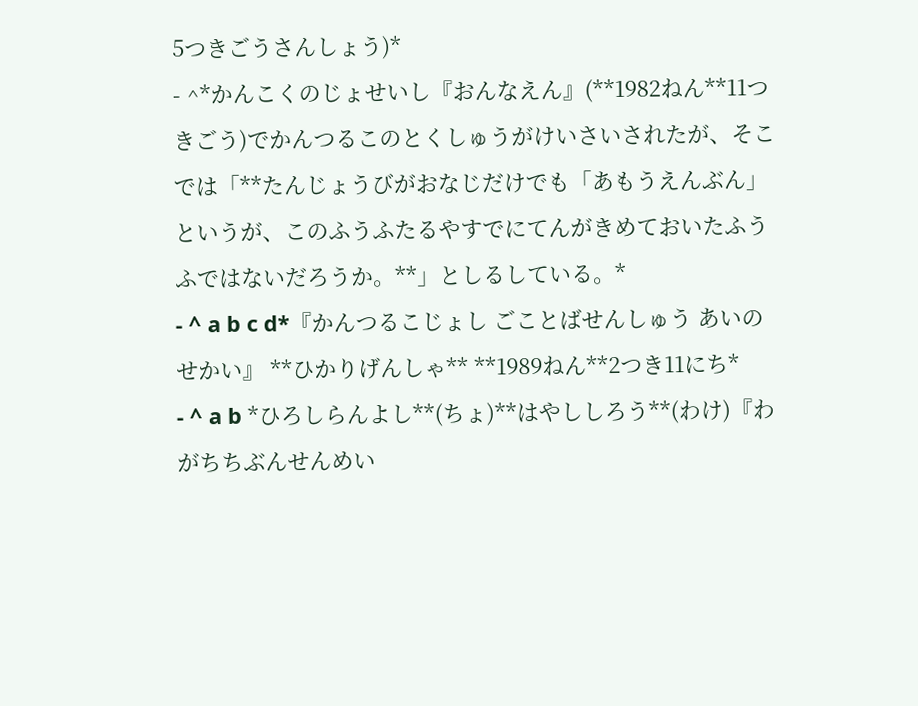5つきごうさんしょう)*
- ^*かんこくのじょせいし『おんなえん』(**1982ねん**11つきごう)でかんつるこのとくしゅうがけいさいされたが、そこでは「**たんじょうびがおなじだけでも「あもうえんぶん」というが、このふうふたるやすでにてんがきめておいたふうふではないだろうか。**」としるしている。*
- ^ a b c d*『かんつるこじょし ごことばせんしゅう あいのせかい』 **ひかりげんしゃ** **1989ねん**2つき11にち*
- ^ a b *ひろしらんよし**(ちょ)**はやししろう**(わけ)『わがちちぶんせんめい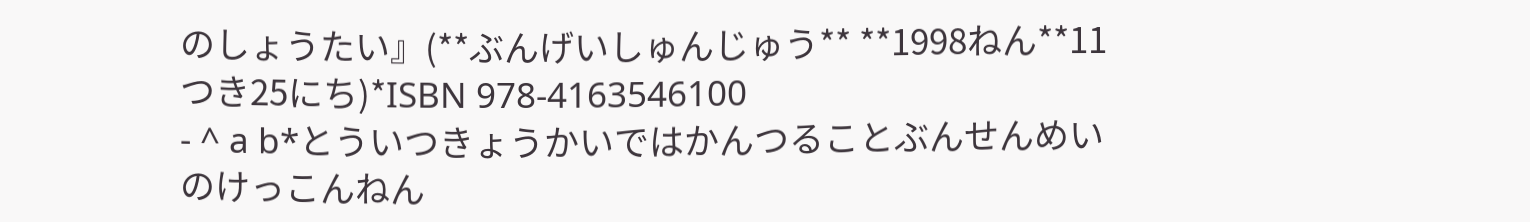のしょうたい』(**ぶんげいしゅんじゅう** **1998ねん**11つき25にち)*ISBN 978-4163546100
- ^ a b*とういつきょうかいではかんつることぶんせんめいのけっこんねん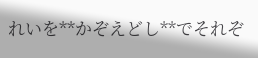れいを**かぞえどし**でそれぞ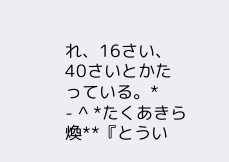れ、16さい、40さいとかたっている。*
- ^ *たくあきら煥**『とうい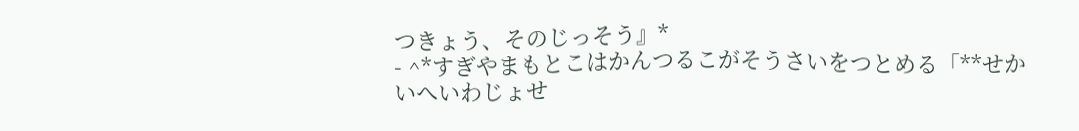つきょう、そのじっそう』*
- ^*すぎやまもとこはかんつるこがそうさいをつとめる「**せかいへいわじょせ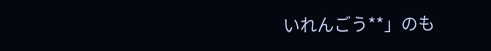いれんごう**」のも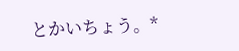とかいちょう。*